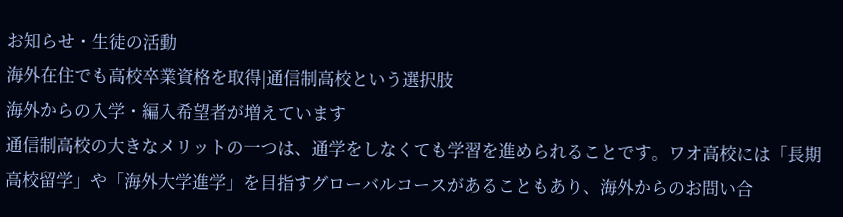お知らせ・生徒の活動
海外在住でも高校卒業資格を取得|通信制高校という選択肢
海外からの入学・編入希望者が増えています
通信制高校の大きなメリットの一つは、通学をしなくても学習を進められることです。ワオ高校には「長期高校留学」や「海外大学進学」を目指すグローバルコースがあることもあり、海外からのお問い合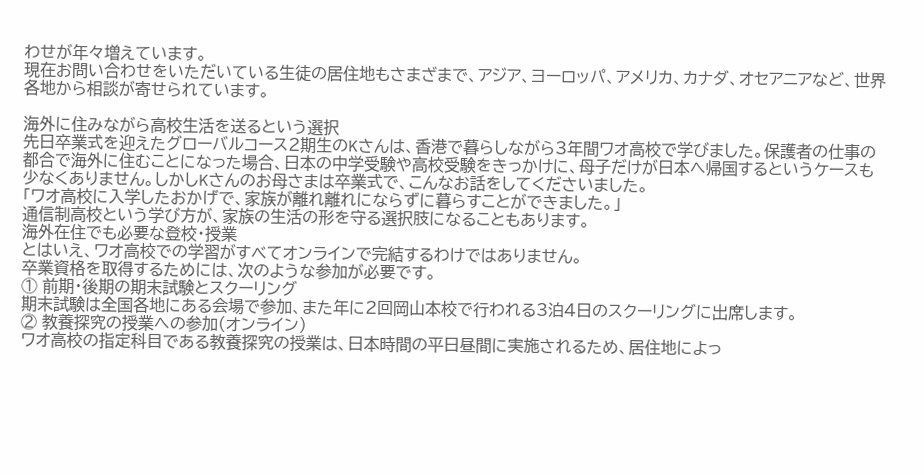わせが年々増えています。
現在お問い合わせをいただいている生徒の居住地もさまざまで、アジア、ヨーロッパ、アメリカ、カナダ、オセアニアなど、世界各地から相談が寄せられています。

海外に住みながら高校生活を送るという選択
先日卒業式を迎えたグローバルコース2期生のKさんは、香港で暮らしながら3年間ワオ高校で学びました。保護者の仕事の都合で海外に住むことになった場合、日本の中学受験や高校受験をきっかけに、母子だけが日本へ帰国するというケースも少なくありません。しかしKさんのお母さまは卒業式で、こんなお話をしてくださいました。
「ワオ高校に入学したおかげで、家族が離れ離れにならずに暮らすことができました。」
通信制高校という学び方が、家族の生活の形を守る選択肢になることもあります。
海外在住でも必要な登校・授業
とはいえ、ワオ高校での学習がすべてオンラインで完結するわけではありません。
卒業資格を取得するためには、次のような参加が必要です。
① 前期・後期の期末試験とスクーリング
期末試験は全国各地にある会場で参加、また年に2回岡山本校で行われる3泊4日のスクーリングに出席します。
② 教養探究の授業への参加(オンライン)
ワオ高校の指定科目である教養探究の授業は、日本時間の平日昼間に実施されるため、居住地によっ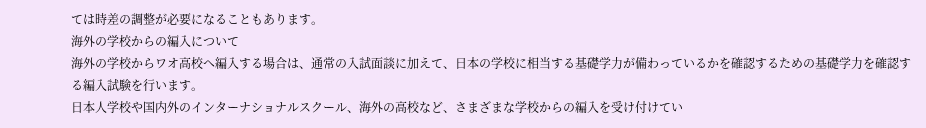ては時差の調整が必要になることもあります。
海外の学校からの編入について
海外の学校からワオ高校へ編入する場合は、通常の入試面談に加えて、日本の学校に相当する基礎学力が備わっているかを確認するための基礎学力を確認する編入試験を行います。
日本人学校や国内外のインターナショナルスクール、海外の高校など、さまざまな学校からの編入を受け付けてい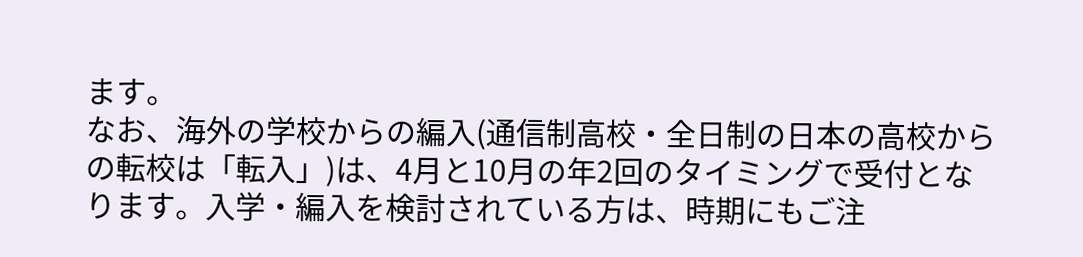ます。
なお、海外の学校からの編入(通信制高校・全日制の日本の高校からの転校は「転入」)は、4月と10月の年2回のタイミングで受付となります。入学・編入を検討されている方は、時期にもご注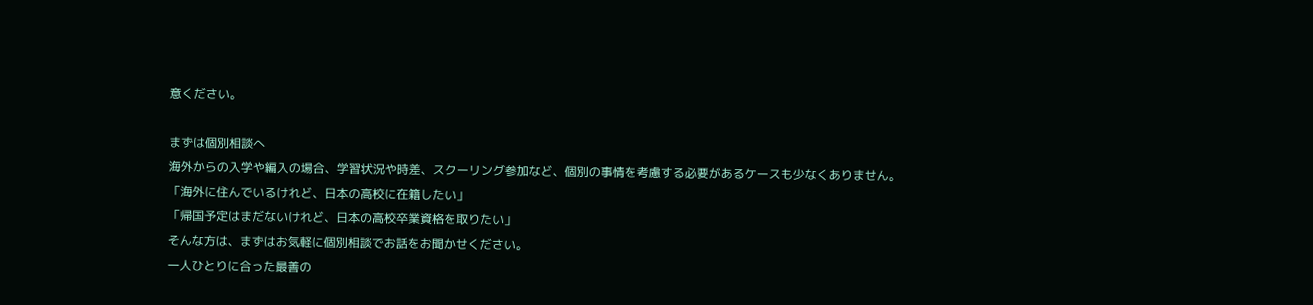意ください。

まずは個別相談へ
海外からの入学や編入の場合、学習状況や時差、スクーリング参加など、個別の事情を考慮する必要があるケースも少なくありません。
「海外に住んでいるけれど、日本の高校に在籍したい」
「帰国予定はまだないけれど、日本の高校卒業資格を取りたい」
そんな方は、まずはお気軽に個別相談でお話をお聞かせください。
一人ひとりに合った最善の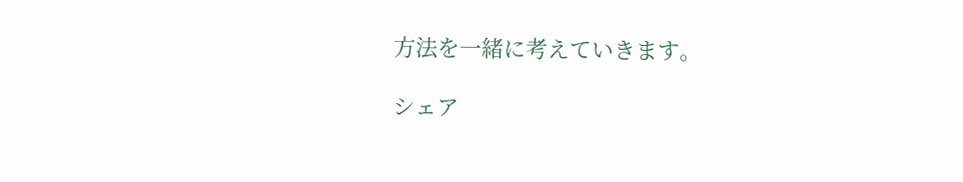方法を一緒に考えていきます。

シェア